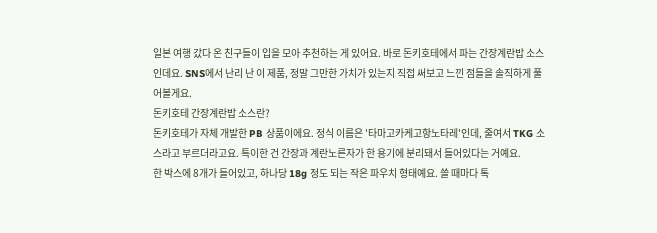일본 여행 갔다 온 친구들이 입을 모아 추천하는 게 있어요. 바로 돈키호테에서 파는 간장계란밥 소스인데요. SNS에서 난리 난 이 제품, 정말 그만한 가치가 있는지 직접 써보고 느낀 점들을 솔직하게 풀어볼게요.
돈키호테 간장계란밥 소스란?
돈키호테가 자체 개발한 PB 상품이에요. 정식 이름은 '타마고카케고항노타레'인데, 줄여서 TKG 소스라고 부르더라고요. 특이한 건 간장과 계란노른자가 한 용기에 분리돼서 들어있다는 거예요.
한 박스에 8개가 들어있고, 하나당 18g 정도 되는 작은 파우치 형태예요. 쓸 때마다 톡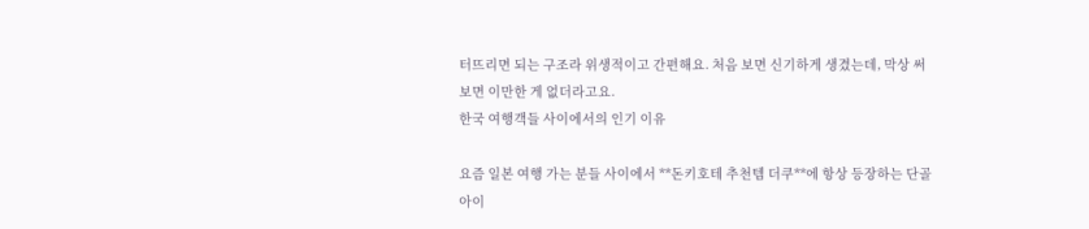터뜨리면 되는 구조라 위생적이고 간편해요. 처음 보면 신기하게 생겼는데, 막상 써보면 이만한 게 없더라고요.
한국 여행객들 사이에서의 인기 이유

요즘 일본 여행 가는 분들 사이에서 **돈키호테 추천템 더쿠**에 항상 등장하는 단골 아이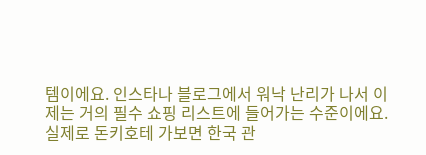템이에요. 인스타나 블로그에서 워낙 난리가 나서 이제는 거의 필수 쇼핑 리스트에 들어가는 수준이에요.
실제로 돈키호테 가보면 한국 관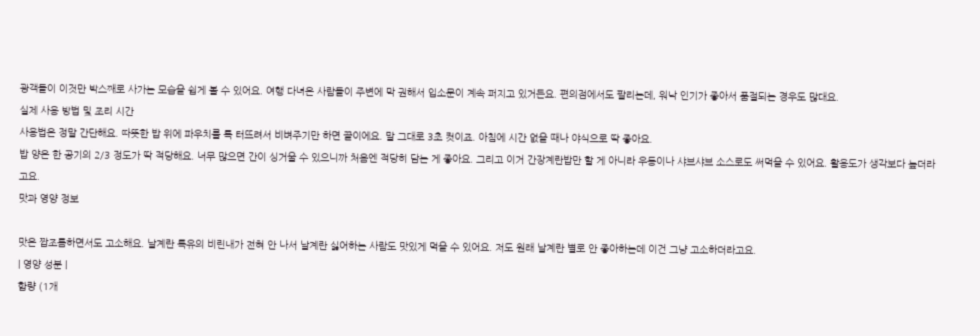광객들이 이것만 박스째로 사가는 모습을 쉽게 볼 수 있어요. 여행 다녀온 사람들이 주변에 막 권해서 입소문이 계속 퍼지고 있거든요. 편의점에서도 팔리는데, 워낙 인기가 좋아서 품절되는 경우도 많대요.
실제 사용 방법 및 조리 시간
사용법은 정말 간단해요. 따뜻한 밥 위에 파우치를 톡 터뜨려서 비벼주기만 하면 끝이에요. 말 그대로 3초 컷이죠. 아침에 시간 없을 때나 야식으로 딱 좋아요.
밥 양은 한 공기의 2/3 정도가 딱 적당해요. 너무 많으면 간이 싱거울 수 있으니까 처음엔 적당히 담는 게 좋아요. 그리고 이거 간장계란밥만 할 게 아니라 우동이나 샤브샤브 소스로도 써먹을 수 있어요. 활용도가 생각보다 높더라고요.
맛과 영양 정보

맛은 짭조름하면서도 고소해요. 날계란 특유의 비린내가 전혀 안 나서 날계란 싫어하는 사람도 맛있게 먹을 수 있어요. 저도 원래 날계란 별로 안 좋아하는데 이건 그냥 고소하더라고요.
| 영양 성분 |
함량 (1개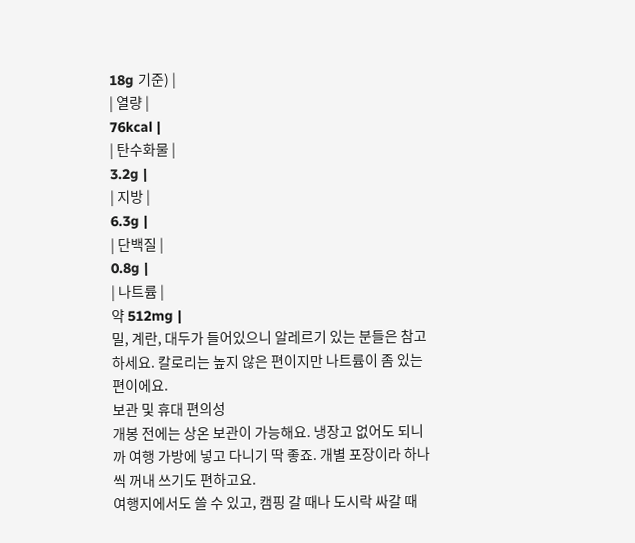18g 기준) |
| 열량 |
76kcal |
| 탄수화물 |
3.2g |
| 지방 |
6.3g |
| 단백질 |
0.8g |
| 나트륨 |
약 512mg |
밀, 계란, 대두가 들어있으니 알레르기 있는 분들은 참고하세요. 칼로리는 높지 않은 편이지만 나트륨이 좀 있는 편이에요.
보관 및 휴대 편의성
개봉 전에는 상온 보관이 가능해요. 냉장고 없어도 되니까 여행 가방에 넣고 다니기 딱 좋죠. 개별 포장이라 하나씩 꺼내 쓰기도 편하고요.
여행지에서도 쓸 수 있고, 캠핑 갈 때나 도시락 싸갈 때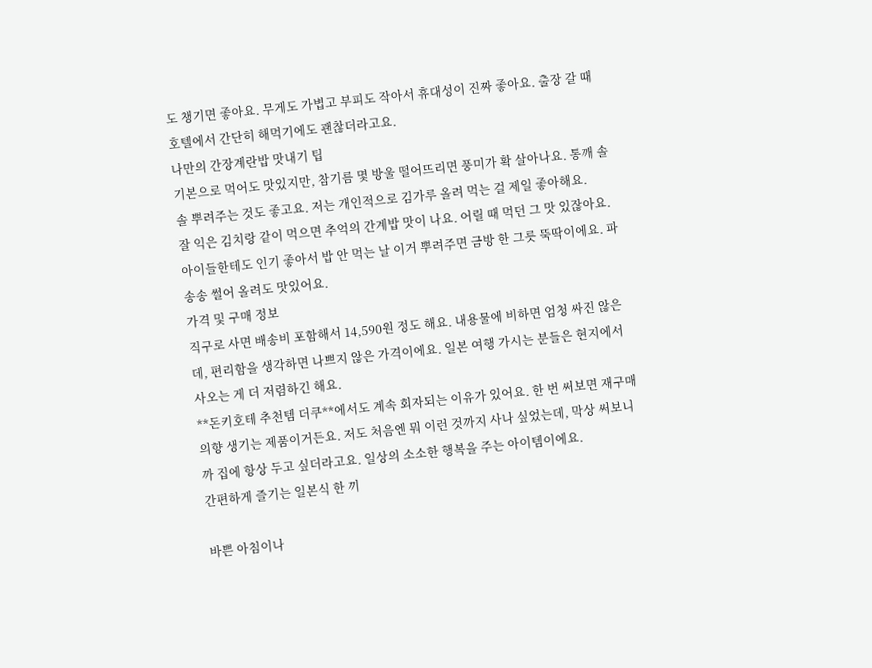도 챙기면 좋아요. 무게도 가볍고 부피도 작아서 휴대성이 진짜 좋아요. 출장 갈 때 호텔에서 간단히 해먹기에도 괜찮더라고요.
나만의 간장계란밥 맛내기 팁
기본으로 먹어도 맛있지만, 참기름 몇 방울 떨어뜨리면 풍미가 확 살아나요. 통깨 솔솔 뿌려주는 것도 좋고요. 저는 개인적으로 김가루 올려 먹는 걸 제일 좋아해요.
잘 익은 김치랑 같이 먹으면 추억의 간계밥 맛이 나요. 어릴 때 먹던 그 맛 있잖아요. 아이들한테도 인기 좋아서 밥 안 먹는 날 이거 뿌려주면 금방 한 그릇 뚝딱이에요. 파 송송 썰어 올려도 맛있어요.
가격 및 구매 정보
직구로 사면 배송비 포함해서 14,590원 정도 해요. 내용물에 비하면 엄청 싸진 않은데, 편리함을 생각하면 나쁘지 않은 가격이에요. 일본 여행 가시는 분들은 현지에서 사오는 게 더 저렴하긴 해요.
**돈키호테 추천템 더쿠**에서도 계속 회자되는 이유가 있어요. 한 번 써보면 재구매 의향 생기는 제품이거든요. 저도 처음엔 뭐 이런 것까지 사나 싶었는데, 막상 써보니까 집에 항상 두고 싶더라고요. 일상의 소소한 행복을 주는 아이템이에요.
간편하게 즐기는 일본식 한 끼

바쁜 아침이나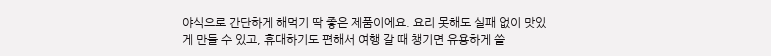야식으로 간단하게 해먹기 딱 좋은 제품이에요. 요리 못해도 실패 없이 맛있게 만들 수 있고, 휴대하기도 편해서 여행 갈 때 챙기면 유용하게 쓸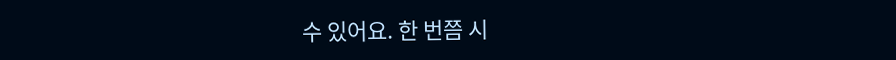수 있어요. 한 번쯤 시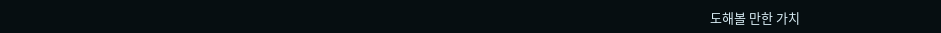도해볼 만한 가치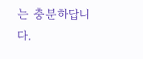는 충분하답니다.